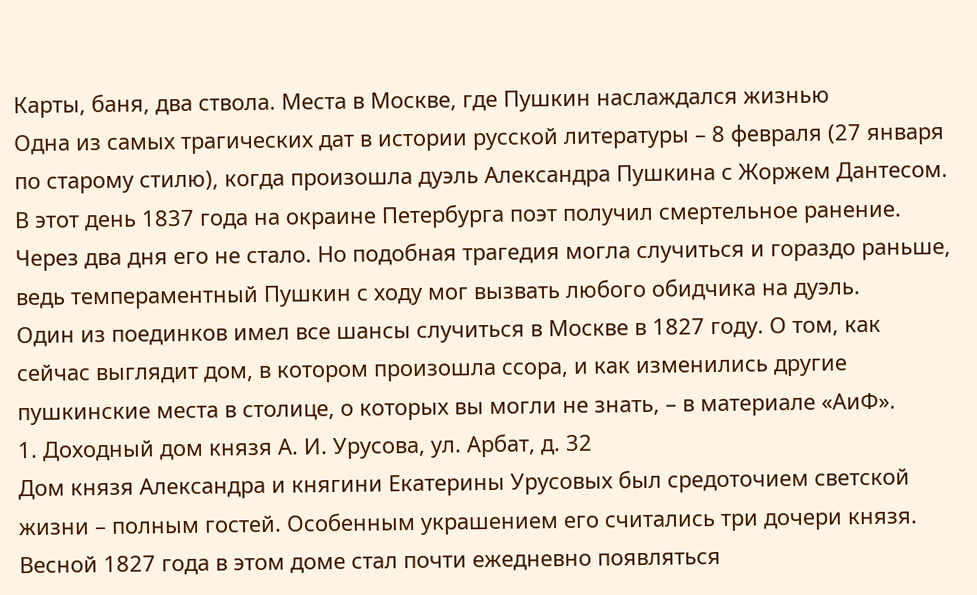Карты, баня, два ствола. Места в Москве, где Пушкин наслаждался жизнью
Одна из самых трагических дат в истории русской литературы – 8 февраля (27 января по старому стилю), когда произошла дуэль Александра Пушкина с Жоржем Дантесом. В этот день 1837 года на окраине Петербурга поэт получил смертельное ранение. Через два дня его не стало. Но подобная трагедия могла случиться и гораздо раньше, ведь темпераментный Пушкин с ходу мог вызвать любого обидчика на дуэль.
Один из поединков имел все шансы случиться в Москве в 1827 году. О том, как сейчас выглядит дом, в котором произошла ссора, и как изменились другие пушкинские места в столице, о которых вы могли не знать, – в материале «АиФ».
1. Доходный дом князя А. И. Урусова, ул. Арбат, д. 32
Дом князя Александра и княгини Екатерины Урусовых был средоточием светской жизни – полным гостей. Особенным украшением его считались три дочери князя. Весной 1827 года в этом доме стал почти ежедневно появляться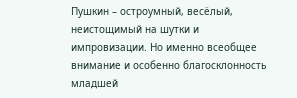Пушкин – остроумный, весёлый, неистощимый на шутки и импровизации. Но именно всеобщее внимание и особенно благосклонность младшей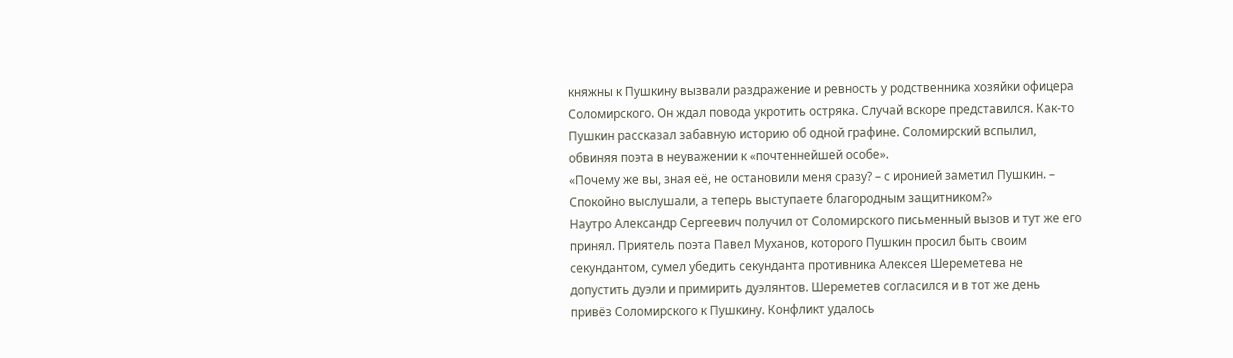княжны к Пушкину вызвали раздражение и ревность у родственника хозяйки офицера Соломирского. Он ждал повода укротить остряка. Случай вскоре представился. Как-то Пушкин рассказал забавную историю об одной графине. Соломирский вспылил, обвиняя поэта в неуважении к «почтеннейшей особе».
«Почему же вы, зная её, не остановили меня сразу? – с иронией заметил Пушкин. – Спокойно выслушали, а теперь выступаете благородным защитником?»
Наутро Александр Сергеевич получил от Соломирского письменный вызов и тут же его принял. Приятель поэта Павел Муханов, которого Пушкин просил быть своим секундантом, сумел убедить секунданта противника Алексея Шереметева не допустить дуэли и примирить дуэлянтов. Шереметев согласился и в тот же день привёз Соломирского к Пушкину. Конфликт удалось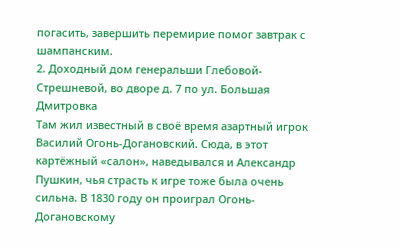погасить, завершить перемирие помог завтрак с шампанским.
2. Доходный дом генеральши Глебовой-Стрешневой, во дворе д. 7 по ул. Большая Дмитровка
Там жил известный в своё время азартный игрок Василий Огонь-Догановский. Сюда, в этот картёжный «салон», наведывался и Александр Пушкин, чья страсть к игре тоже была очень сильна. В 1830 году он проиграл Огонь-Догановскому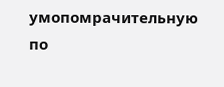умопомрачительную по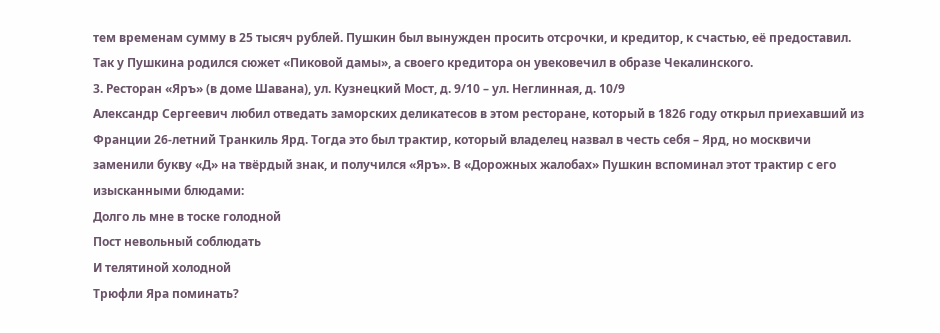тем временам сумму в 25 тысяч рублей. Пушкин был вынужден просить отсрочки, и кредитор, к счастью, её предоставил. Так у Пушкина родился сюжет «Пиковой дамы», а своего кредитора он увековечил в образе Чекалинского.
3. Ресторан «Яръ» (в доме Шавана), ул. Кузнецкий Мост, д. 9/10 – ул. Неглинная, д. 10/9
Александр Сергеевич любил отведать заморских деликатесов в этом ресторане, который в 1826 году открыл приехавший из Франции 26-летний Транкиль Ярд. Тогда это был трактир, который владелец назвал в честь себя – Ярд, но москвичи заменили букву «Д» на твёрдый знак, и получился «Яръ». В «Дорожных жалобах» Пушкин вспоминал этот трактир с его изысканными блюдами:
Долго ль мне в тоске голодной
Пост невольный соблюдать
И телятиной холодной
Трюфли Яра поминать?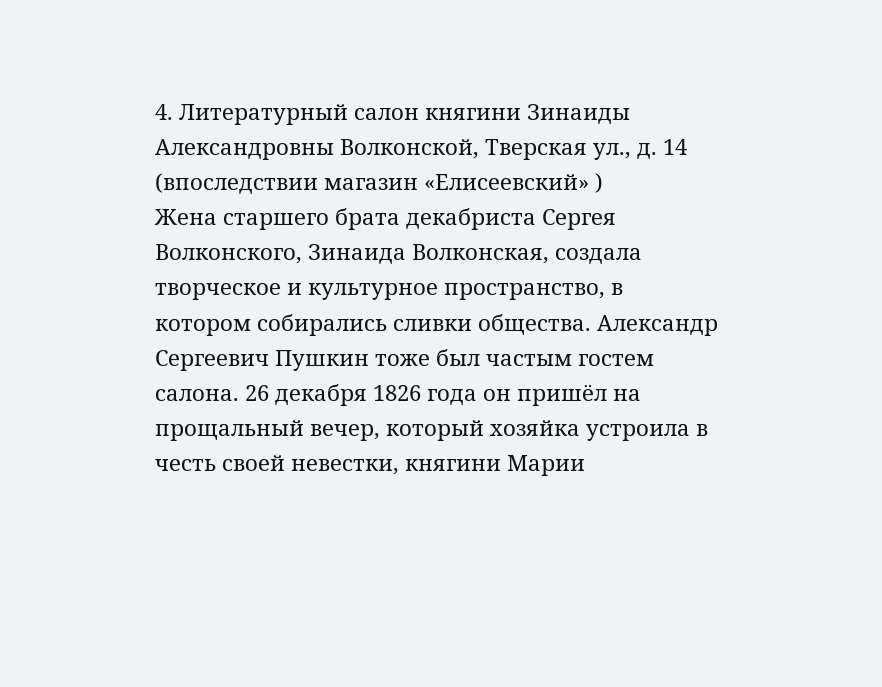4. Литературный салон княгини Зинаиды Александровны Волконской, Тверская ул., д. 14 (впоследствии магазин «Елисеевский» )
Жена старшего брата декабриста Сергея Волконского, Зинаида Волконская, создала творческое и культурное пространство, в котором собирались сливки общества. Александр Сергеевич Пушкин тоже был частым гостем салона. 26 декабря 1826 года он пришёл на прощальный вечер, который хозяйка устроила в честь своей невестки, княгини Марии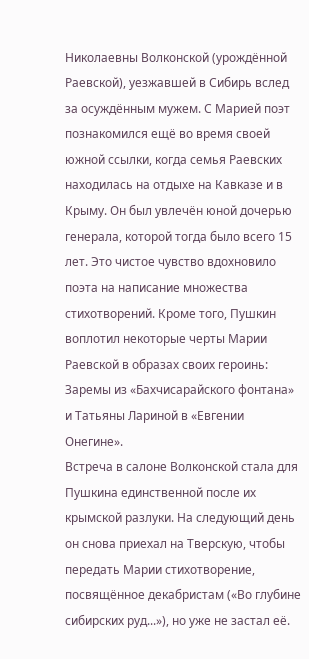Николаевны Волконской (урождённой Раевской), уезжавшей в Сибирь вслед за осуждённым мужем. С Марией поэт познакомился ещё во время своей южной ссылки, когда семья Раевских находилась на отдыхе на Кавказе и в Крыму. Он был увлечён юной дочерью генерала, которой тогда было всего 15 лет. Это чистое чувство вдохновило поэта на написание множества стихотворений. Кроме того, Пушкин воплотил некоторые черты Марии Раевской в образах своих героинь: Заремы из «Бахчисарайского фонтана» и Татьяны Лариной в «Евгении Онегине».
Встреча в салоне Волконской стала для Пушкина единственной после их крымской разлуки. На следующий день он снова приехал на Тверскую, чтобы передать Марии стихотворение, посвящённое декабристам («Во глубине сибирских руд...»), но уже не застал её.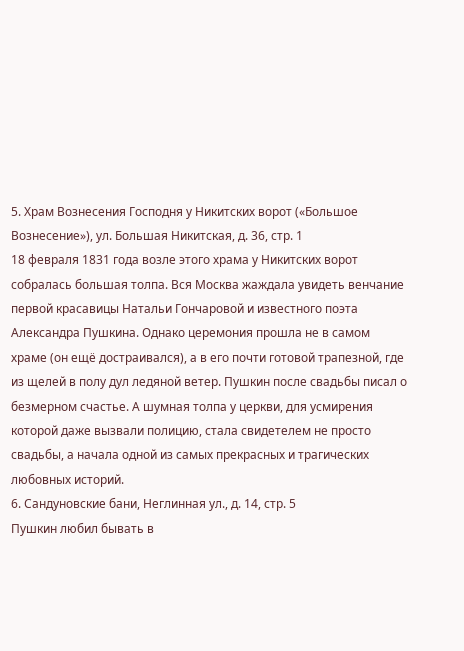5. Храм Вознесения Господня у Никитских ворот («Большое Вознесение»), ул. Большая Никитская, д. 36, стр. 1
18 февраля 1831 года возле этого храма у Никитских ворот собралась большая толпа. Вся Москва жаждала увидеть венчание первой красавицы Натальи Гончаровой и известного поэта Александра Пушкина. Однако церемония прошла не в самом храме (он ещё достраивался), а в его почти готовой трапезной, где из щелей в полу дул ледяной ветер. Пушкин после свадьбы писал о безмерном счастье. А шумная толпа у церкви, для усмирения которой даже вызвали полицию, стала свидетелем не просто свадьбы, а начала одной из самых прекрасных и трагических любовных историй.
6. Сандуновские бани, Неглинная ул., д. 14, стр. 5
Пушкин любил бывать в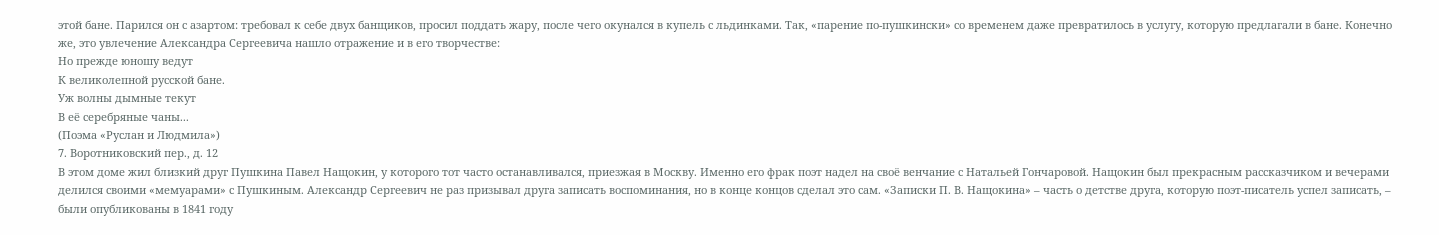этой бане. Парился он с азартом: требовал к себе двух банщиков, просил поддать жару, после чего окунался в купель с льдинками. Так, «парение по-пушкински» со временем даже превратилось в услугу, которую предлагали в бане. Конечно же, это увлечение Александра Сергеевича нашло отражение и в его творчестве:
Но прежде юношу ведут
К великолепной русской бане.
Уж волны дымные текут
В её серебряные чаны...
(Поэма «Руслан и Людмила»)
7. Воротниковский пер., д. 12
В этом доме жил близкий друг Пушкина Павел Нащокин, у которого тот часто останавливался, приезжая в Москву. Именно его фрак поэт надел на своё венчание с Натальей Гончаровой. Нащокин был прекрасным рассказчиком и вечерами делился своими «мемуарами» с Пушкиным. Александр Сергеевич не раз призывал друга записать воспоминания, но в конце концов сделал это сам. «Записки П. В. Нащокина» – часть о детстве друга, которую поэт-писатель успел записать, – были опубликованы в 1841 году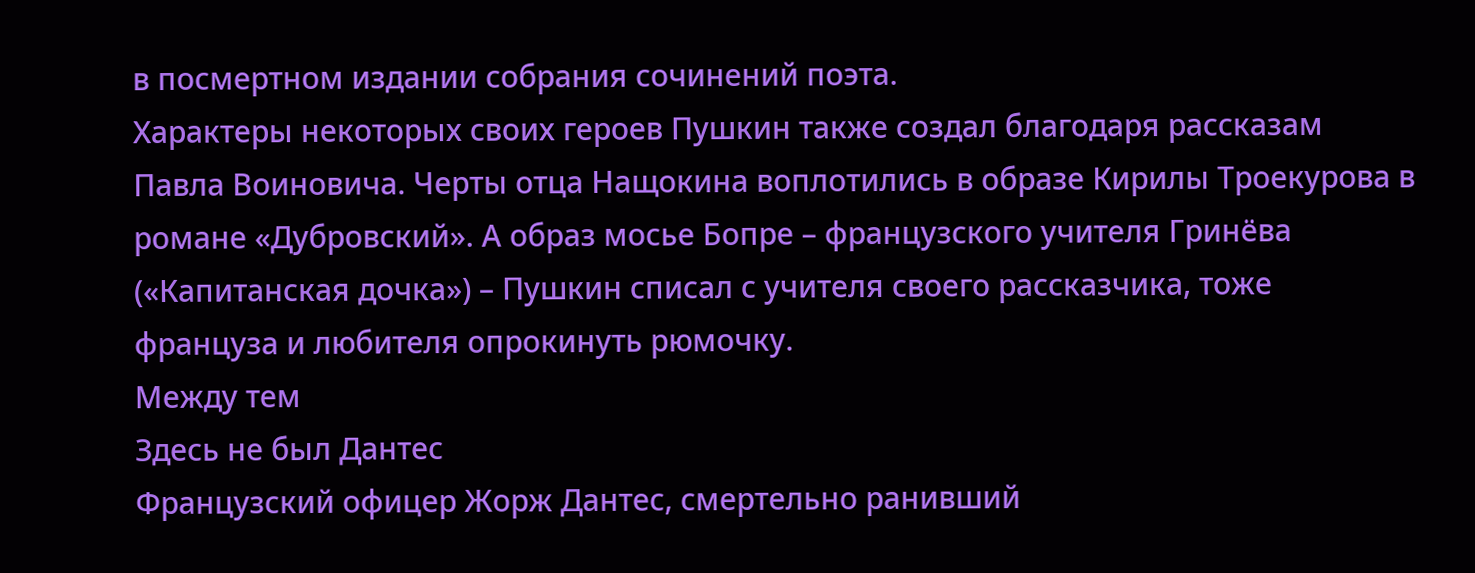в посмертном издании собрания сочинений поэта.
Характеры некоторых своих героев Пушкин также создал благодаря рассказам Павла Воиновича. Черты отца Нащокина воплотились в образе Кирилы Троекурова в романе «Дубровский». А образ мосье Бопре – французского учителя Гринёва («Капитанская дочка») – Пушкин списал с учителя своего рассказчика, тоже француза и любителя опрокинуть рюмочку.
Между тем
Здесь не был Дантес
Французский офицер Жорж Дантес, смертельно ранивший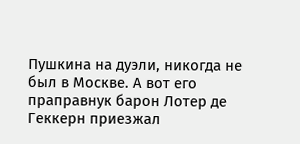Пушкина на дуэли, никогда не был в Москве. А вот его праправнук барон Лотер де Геккерн приезжал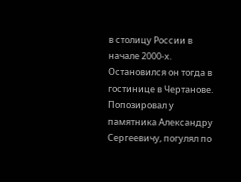в столицу России в начале 2000-х. Остановился он тогда в гостинице в Чертанове. Попозировал у памятника Александру Сергеевичу, погулял по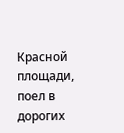Красной площади, поел в дорогих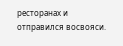ресторанах и отправился восвояси.